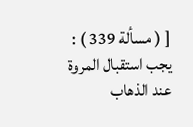[ ( مسألة 339 ) : يجب استقبال المروة عند الذهاب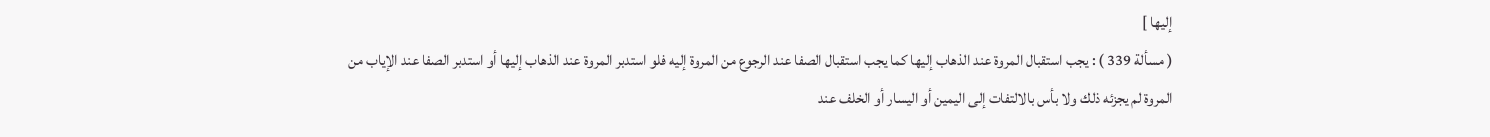إليها ]
( مسألة 339 ) : يجب استقبال المروة عند الذهاب إليها كما يجب استقبال الصفا عند الرجوع من المروة إليه فلو استدبر المروة عند الذهاب إليها أو استدبر الصفا عند الإياب من المروة لم يجزئه ذلك ولا بأس بالالتفات إلى اليمين أو اليسار أو الخلف عند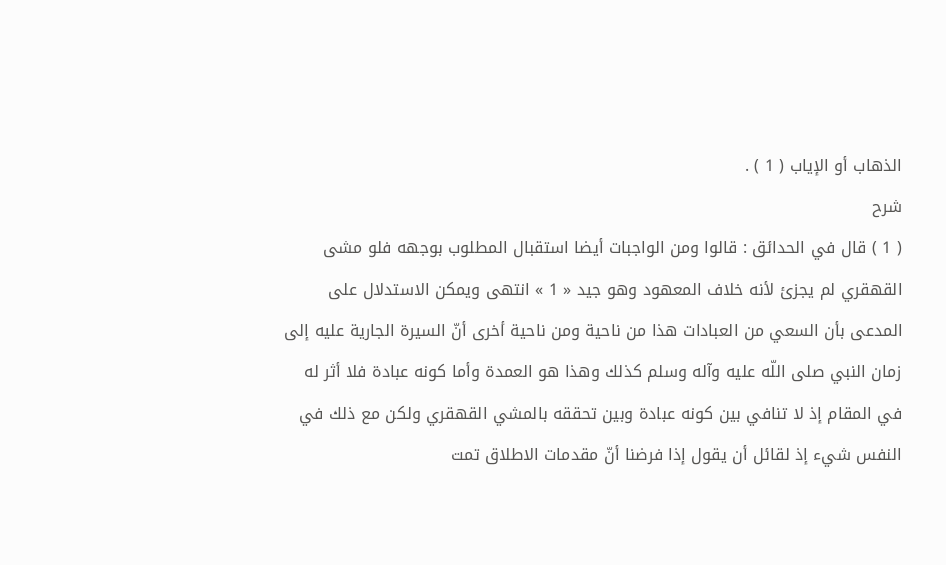الذهاب أو الإياب ( 1 ) .
شرح
( 1 ) قال في الحدائق : قالوا ومن الواجبات أيضا استقبال المطلوب بوجهه فلو مشى القهقري لم يجزئ لأنه خلاف المعهود وهو جيد « 1 » انتهى ويمكن الاستدلال على المدعى بأن السعي من العبادات هذا من ناحية ومن ناحية أخرى أنّ السيرة الجارية عليه إلى زمان النبي صلى اللّه عليه وآله وسلم كذلك وهذا هو العمدة وأما كونه عبادة فلا أثر له في المقام إذ لا تنافي بين كونه عبادة وبين تحققه بالمشي القهقري ولكن مع ذلك في النفس شيء إذ لقائل أن يقول إذا فرضنا أنّ مقدمات الاطلاق تمت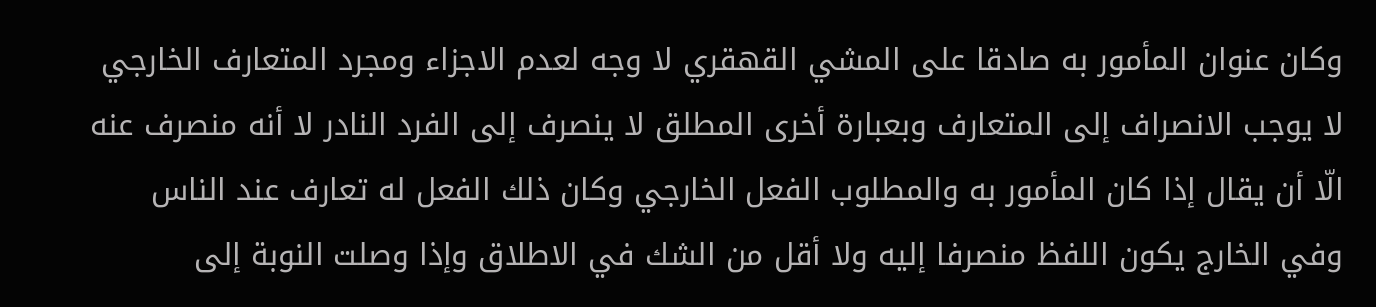وكان عنوان المأمور به صادقا على المشي القهقري لا وجه لعدم الاجزاء ومجرد المتعارف الخارجي لا يوجب الانصراف إلى المتعارف وبعبارة أخرى المطلق لا ينصرف إلى الفرد النادر لا أنه منصرف عنه الّا أن يقال إذا كان المأمور به والمطلوب الفعل الخارجي وكان ذلك الفعل له تعارف عند الناس وفي الخارج يكون اللفظ منصرفا إليه ولا أقل من الشك في الاطلاق وإذا وصلت النوبة إلى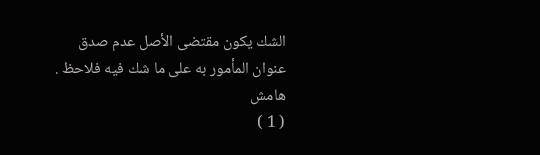الشك يكون مقتضى الأصل عدم صدق عنوان المأمور به على ما شك فيه فلاحظ .
هامش
( 1 )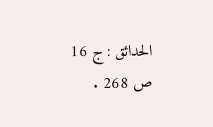الحدائق : ج 16 ص 268 .